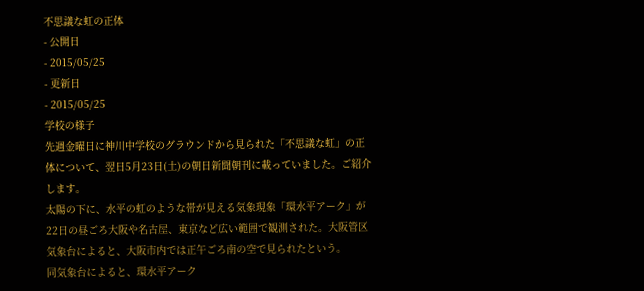不思議な虹の正体
- 公開日
- 2015/05/25
- 更新日
- 2015/05/25
学校の様子
先週金曜日に神川中学校のグラウンドから見られた「不思議な虹」の正体について、翌日5月23日(土)の朝日新聞朝刊に載っていました。ご紹介します。
太陽の下に、水平の虹のような帯が見える気象現象「環水平アーク」が22日の昼ごろ大阪や名古屋、東京など広い範囲で観測された。大阪管区気象台によると、大阪市内では正午ごろ南の空で見られたという。
同気象台によると、環水平アーク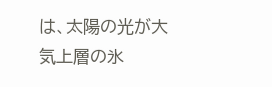は、太陽の光が大気上層の氷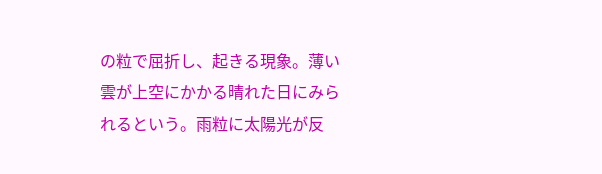の粒で屈折し、起きる現象。薄い雲が上空にかかる晴れた日にみられるという。雨粒に太陽光が反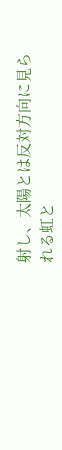射し、太陽とは反対方向に見られる虹と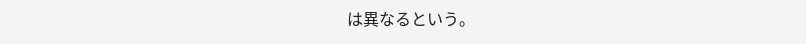は異なるという。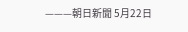———朝日新聞 5月22日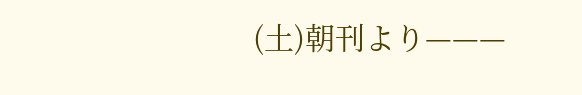(土)朝刊より———